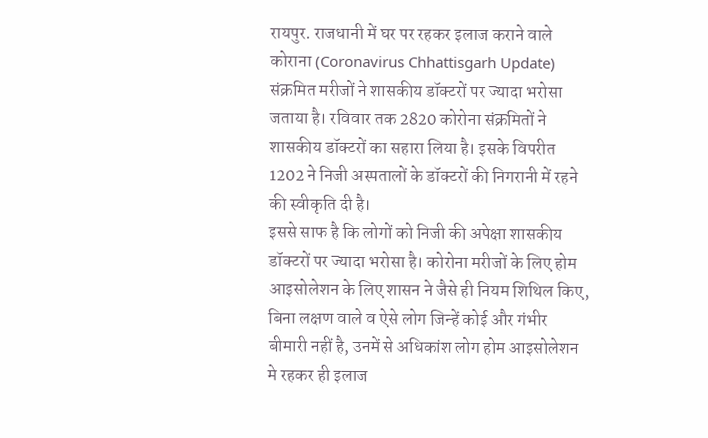रायपुर. राजधानी में घर पर रहकर इलाज कराने वाले कोराना (Coronavirus Chhattisgarh Update) संक्रमित मरीजों ने शासकीय डॉक्टरों पर ज्यादा भरोसा जताया है। रविवार तक 2820 कोरोना संक्रमितों ने शासकीय डॉक्टरों का सहारा लिया है। इसके विपरीत 1202 ने निजी अस्पतालों के डॉक्टरों की निगरानी में रहने की स्वीकृति दी है।
इससे साफ है कि लोगों को निजी की अपेक्षा शासकीय डॉक्टरों पर ज्यादा भरोसा है। कोरोना मरीजों के लिए होम आइसोलेशन के लिए शासन ने जैसे ही नियम शिथिल किए, बिना लक्षण वाले व ऐसे लोग जिन्हें कोई और गंभीर बीमारी नहीं है, उनमें से अधिकांश लोग होम आइसोलेशन मे रहकर ही इलाज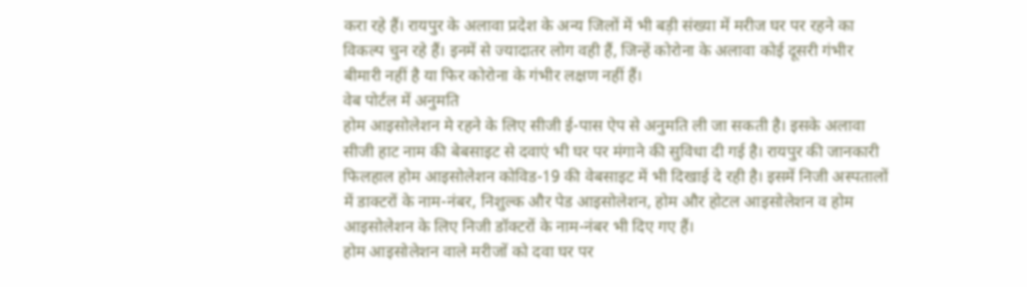करा रहे हैं। रायपुर के अलावा प्रदेश के अन्य जिलों में भी बड़ी संख्या में मरीज घर पर रहने का विकल्प चुन रहे हैं। इनमें से ज्यादातर लोग वही हैं, जिन्हें कोरोना के अलावा कोई दूसरी गंभीर बीमारी नहीं है या फिर कोरोना के गंभीर लक्षण नहीं हैं।
वेब पोर्टल में अनुमति
होम आइसोलेशन मे रहने के लिए सीजी ई-पास ऐप से अनुमति ली जा सकती है। इसके अलावा सीजी हाट नाम की बेबसाइट से दवाएं भी घर पर मंगाने की सुविधा दी गई है। रायपुर की जानकारी फिलहाल होम आइसोलेशन कोविड-19 की वेबसाइट में भी दिखाई दे रही है। इसमें निजी अस्पतालों में डाक्टरों के नाम-नंबर, निशुल्क और पेड आइसोलेशन, होम और होटल आइसोलेशन व होम आइसोलेशन के लिए निजी डॉक्टरों के नाम-नंबर भी दिए गए हैं।
होम आइसोलेशन वाले मरीजों को दवा घर पर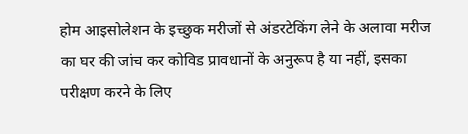होम आइसोलेशन के इच्छुक मरीजों से अंडरटेकिंग लेने के अलावा मरीज का घर की जांच कर कोविड प्रावधानों के अनुरूप है या नहीं, इसका परीक्षण करने के लिए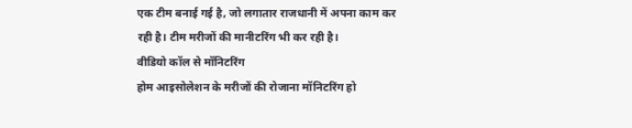एक टीम बनाई गई है, जो लगातार राजधानी में अपना काम कर रही है। टीम मरीजों की मानीटरिंग भी कर रही है।
वीडियो कॉल से मॉनिटरिंग
होम आइसोलेशन के मरीजों की रोजाना मॉनिटरिंग हो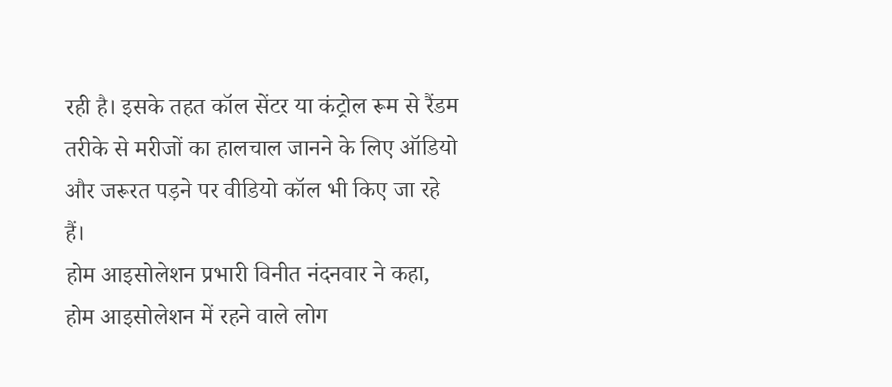रही है। इसके तहत कॉल सेंटर या कंट्रोल रूम से रैंडम तरीके से मरीजों का हालचाल जानने के लिए ऑडियो और जरूरत पड़ने पर वीडियो कॉल भी किए जा रहे हैं।
होम आइसोलेशन प्रभारी विनीत नंदनवार ने कहा, होम आइसोलेशन में रहने वाले लोग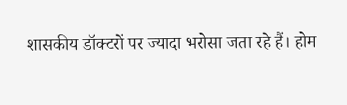शासकीय डॉक्टरों पर ज्यादा भरोसा जता रहे हैं। होम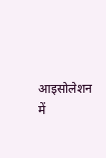आइसोलेशन में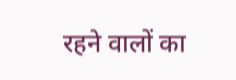रहने वालों का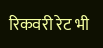रिकवरी रेट भी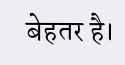बेहतर है।